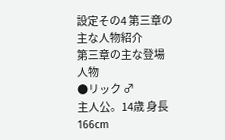設定その4 第三章の主な人物紹介
第三章の主な登場人物
●リック ♂
主人公。14歳 身長166cm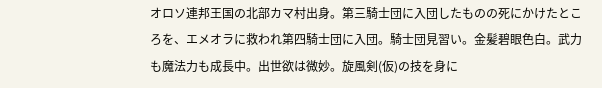オロソ連邦王国の北部カマ村出身。第三騎士団に入団したものの死にかけたところを、エメオラに救われ第四騎士団に入団。騎士団見習い。金髪碧眼色白。武力も魔法力も成長中。出世欲は微妙。旋風剣(仮)の技を身に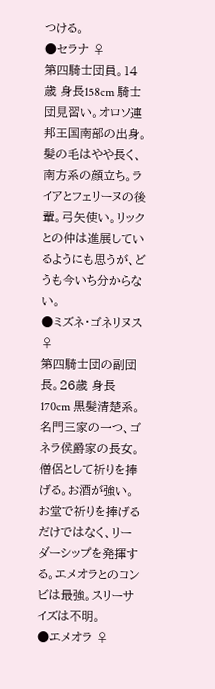つける。
●セラナ ♀
第四騎士団員。14歳 身長158cm 騎士団見習い。オロソ連邦王国南部の出身。髪の毛はやや長く、南方系の顔立ち。ライアとフェリーヌの後輩。弓矢使い。リックとの仲は進展しているようにも思うが、どうも今いち分からない。
●ミズネ・ゴネリヌス ♀
第四騎士団の副団長。26歳 身長170cm 黒髪清楚系。名門三家の一つ、ゴネラ侯爵家の長女。僧侶として祈りを捧げる。お酒が強い。お堂で祈りを捧げるだけではなく、リーダーシップを発揮する。エメオラとのコンビは最強。スリーサイズは不明。
●エメオラ ♀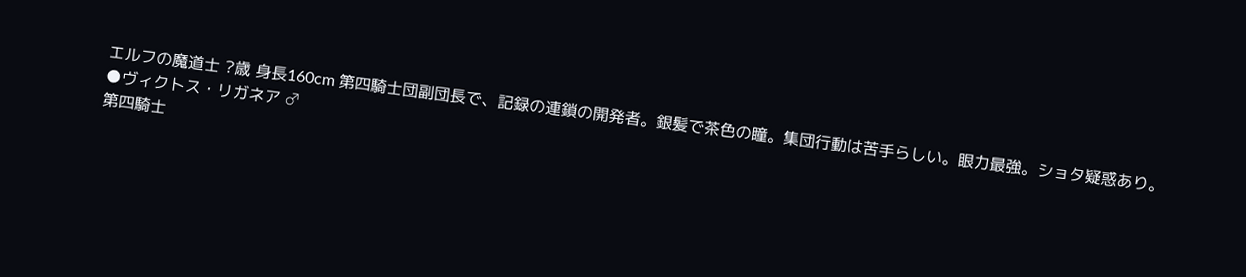エルフの魔道士 ?歳 身長160cm 第四騎士団副団長で、記録の連鎖の開発者。銀髪で茶色の瞳。集団行動は苦手らしい。眼力最強。ショタ疑惑あり。
●ヴィクトス・リガネア ♂
第四騎士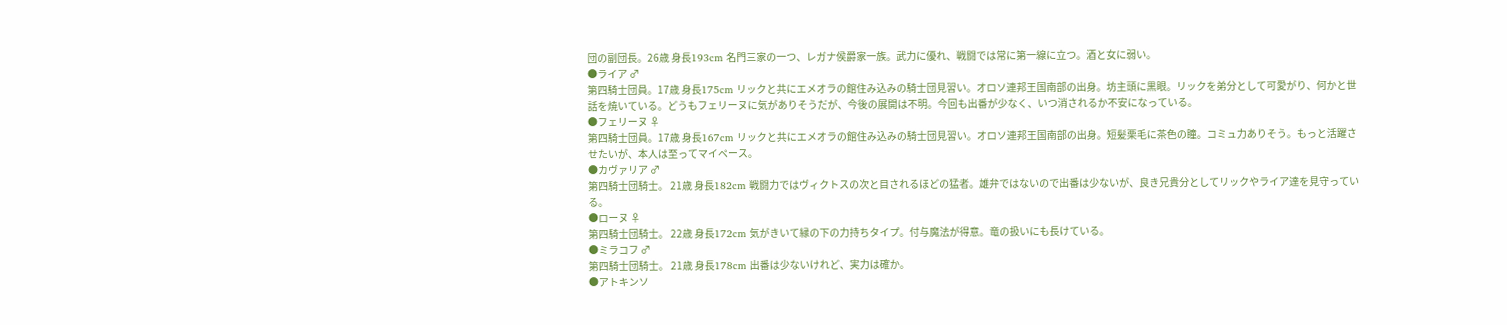団の副団長。26歳 身長193cm 名門三家の一つ、レガナ侯爵家一族。武力に優れ、戦闘では常に第一線に立つ。酒と女に弱い。
●ライア ♂
第四騎士団員。17歳 身長175cm リックと共にエメオラの館住み込みの騎士団見習い。オロソ連邦王国南部の出身。坊主頭に黒眼。リックを弟分として可愛がり、何かと世話を焼いている。どうもフェリーヌに気がありそうだが、今後の展開は不明。今回も出番が少なく、いつ消されるか不安になっている。
●フェリーヌ ♀
第四騎士団員。17歳 身長167cm リックと共にエメオラの館住み込みの騎士団見習い。オロソ連邦王国南部の出身。短髪栗毛に茶色の瞳。コミュ力ありそう。もっと活躍させたいが、本人は至ってマイペース。
●カヴァリア ♂
第四騎士団騎士。 21歳 身長182cm 戦闘力ではヴィクトスの次と目されるほどの猛者。雄弁ではないので出番は少ないが、良き兄貴分としてリックやライア達を見守っている。
●ローヌ ♀
第四騎士団騎士。 22歳 身長172cm 気がきいて縁の下の力持ちタイプ。付与魔法が得意。竜の扱いにも長けている。
●ミラコフ ♂
第四騎士団騎士。 21歳 身長178cm 出番は少ないけれど、実力は確か。
●アトキンソ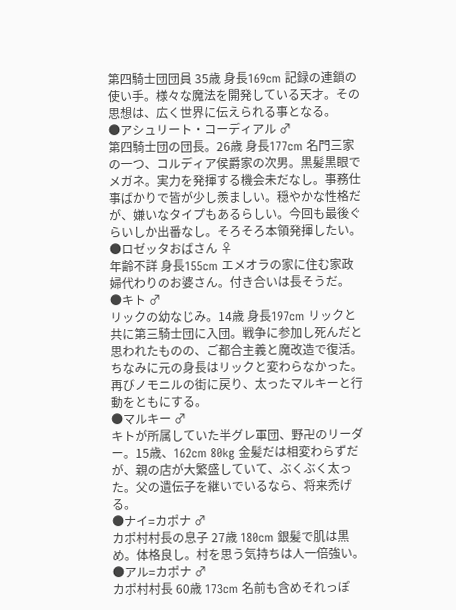第四騎士団団員 35歳 身長169cm 記録の連鎖の使い手。様々な魔法を開発している天才。その思想は、広く世界に伝えられる事となる。
●アシュリート・コーディアル ♂
第四騎士団の団長。26歳 身長177cm 名門三家の一つ、コルディア侯爵家の次男。黒髪黒眼でメガネ。実力を発揮する機会未だなし。事務仕事ばかりで皆が少し羨ましい。穏やかな性格だが、嫌いなタイプもあるらしい。今回も最後ぐらいしか出番なし。そろそろ本領発揮したい。
●ロゼッタおばさん ♀
年齢不詳 身長155cm エメオラの家に住む家政婦代わりのお婆さん。付き合いは長そうだ。
●キト ♂
リックの幼なじみ。14歳 身長197cm リックと共に第三騎士団に入団。戦争に参加し死んだと思われたものの、ご都合主義と魔改造で復活。ちなみに元の身長はリックと変わらなかった。再びノモニルの街に戻り、太ったマルキーと行動をともにする。
●マルキー ♂
キトが所属していた半グレ軍団、野卍のリーダー。15歳、162cm 80kg 金髪だは相変わらずだが、親の店が大繁盛していて、ぶくぶく太った。父の遺伝子を継いでいるなら、将来禿げる。
●ナイ=カポナ ♂
カポ村村長の息子 27歳 180cm 銀髪で肌は黒め。体格良し。村を思う気持ちは人一倍強い。
●アル=カポナ ♂
カポ村村長 60歳 173cm 名前も含めそれっぽ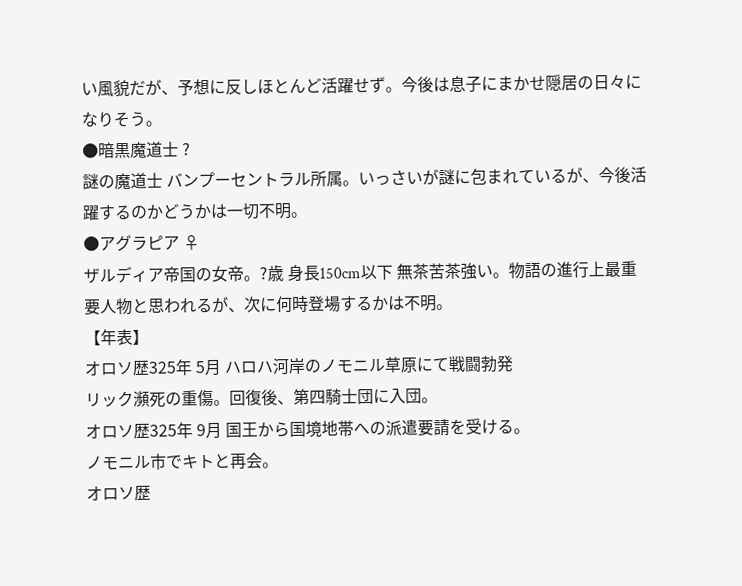い風貌だが、予想に反しほとんど活躍せず。今後は息子にまかせ隠居の日々になりそう。
●暗黒魔道士 ?
謎の魔道士 バンプーセントラル所属。いっさいが謎に包まれているが、今後活躍するのかどうかは一切不明。
●アグラピア ♀
ザルディア帝国の女帝。?歳 身長150cm以下 無茶苦茶強い。物語の進行上最重要人物と思われるが、次に何時登場するかは不明。
【年表】
オロソ歴325年 5月 ハロハ河岸のノモニル草原にて戦闘勃発
リック瀕死の重傷。回復後、第四騎士団に入団。
オロソ歴325年 9月 国王から国境地帯への派遣要請を受ける。
ノモニル市でキトと再会。
オロソ歴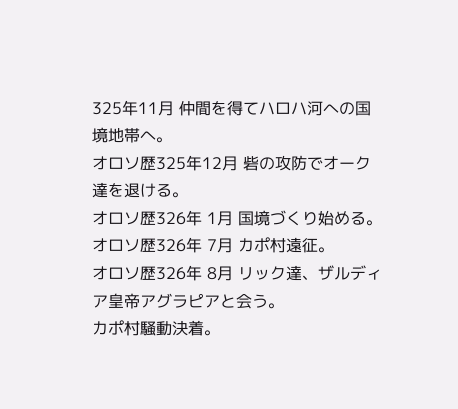325年11月 仲間を得てハロハ河への国境地帯へ。
オロソ歴325年12月 砦の攻防でオーク達を退ける。
オロソ歴326年 1月 国境づくり始める。
オロソ歴326年 7月 カポ村遠征。
オロソ歴326年 8月 リック達、ザルディア皇帝アグラピアと会う。
カポ村騒動決着。